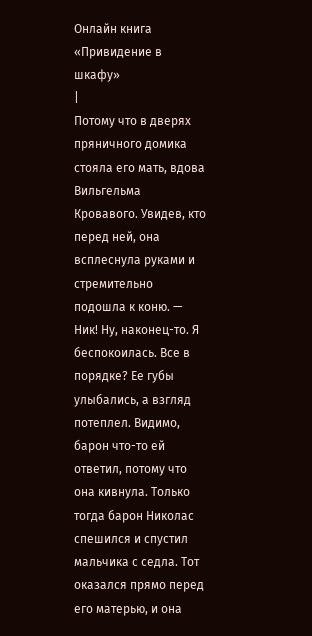Онлайн книга «Привидение в шкафу»
|
Потому что в дверях пряничного домика стояла его мать, вдова Вильгельма Кровавого. Увидев, кто перед ней, она всплеснула руками и стремительно подошла к коню. — Ник! Ну, наконец-то. Я беспокоилась. Все в порядке? Ее губы улыбались, а взгляд потеплел. Видимо, барон что-то ей ответил, потому что она кивнула. Только тогда барон Николас спешился и спустил мальчика с седла. Тот оказался прямо перед его матерью, и она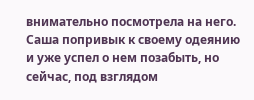внимательно посмотрела на него. Саша попривык к своему одеянию и уже успел о нем позабыть, но сейчас, под взглядом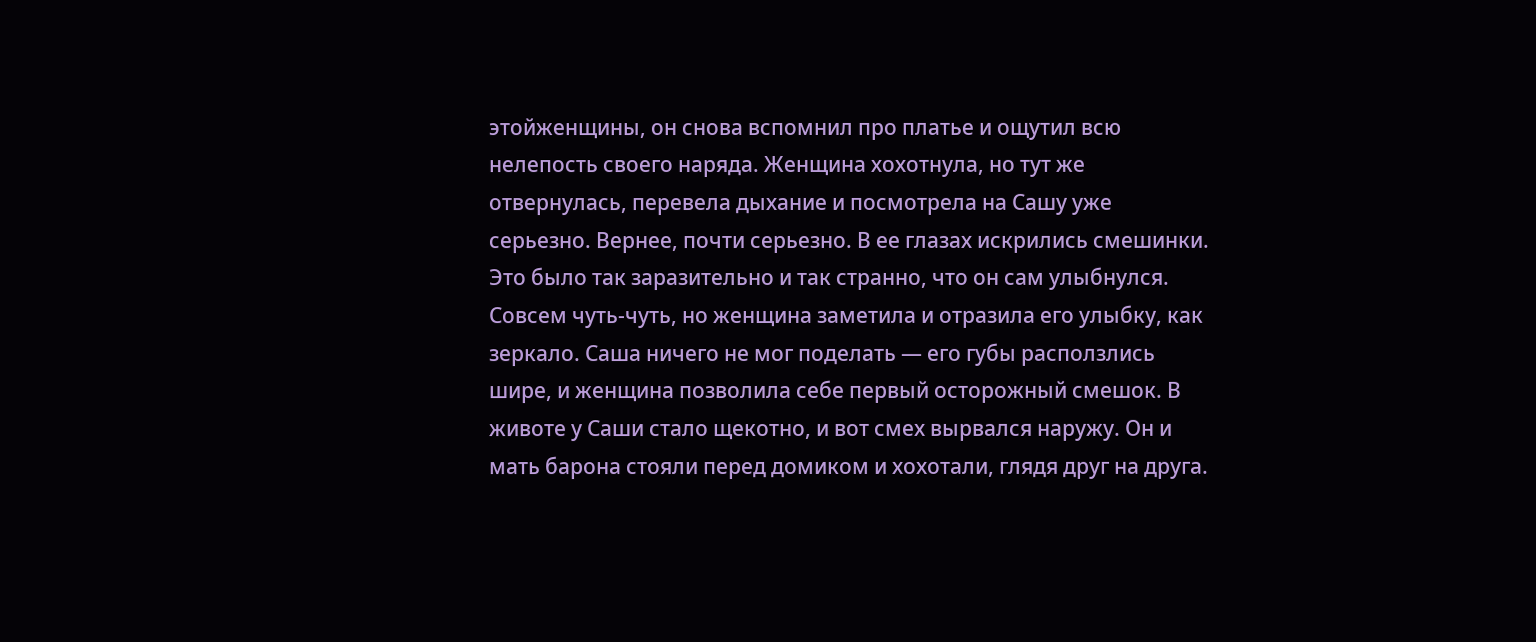этойженщины, он снова вспомнил про платье и ощутил всю нелепость своего наряда. Женщина хохотнула, но тут же отвернулась, перевела дыхание и посмотрела на Сашу уже серьезно. Вернее, почти серьезно. В ее глазах искрились смешинки. Это было так заразительно и так странно, что он сам улыбнулся. Совсем чуть-чуть, но женщина заметила и отразила его улыбку, как зеркало. Саша ничего не мог поделать — его губы расползлись шире, и женщина позволила себе первый осторожный смешок. В животе у Саши стало щекотно, и вот смех вырвался наружу. Он и мать барона стояли перед домиком и хохотали, глядя друг на друга.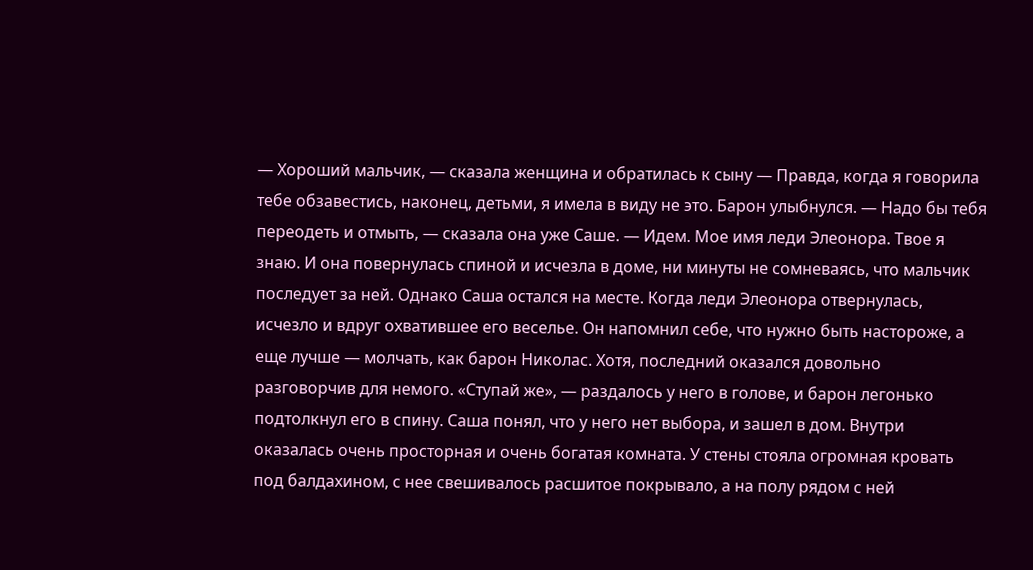— Хороший мальчик, — сказала женщина и обратилась к сыну — Правда, когда я говорила тебе обзавестись, наконец, детьми, я имела в виду не это. Барон улыбнулся. — Надо бы тебя переодеть и отмыть, — сказала она уже Саше. — Идем. Мое имя леди Элеонора. Твое я знаю. И она повернулась спиной и исчезла в доме, ни минуты не сомневаясь, что мальчик последует за ней. Однако Саша остался на месте. Когда леди Элеонора отвернулась, исчезло и вдруг охватившее его веселье. Он напомнил себе, что нужно быть настороже, а еще лучше — молчать, как барон Николас. Хотя, последний оказался довольно разговорчив для немого. «Ступай же», — раздалось у него в голове, и барон легонько подтолкнул его в спину. Саша понял, что у него нет выбора, и зашел в дом. Внутри оказалась очень просторная и очень богатая комната. У стены стояла огромная кровать под балдахином, с нее свешивалось расшитое покрывало, а на полу рядом с ней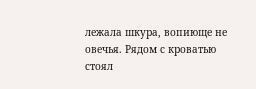лежала шкура, вопиюще не овечья. Рядом с кроватью стоял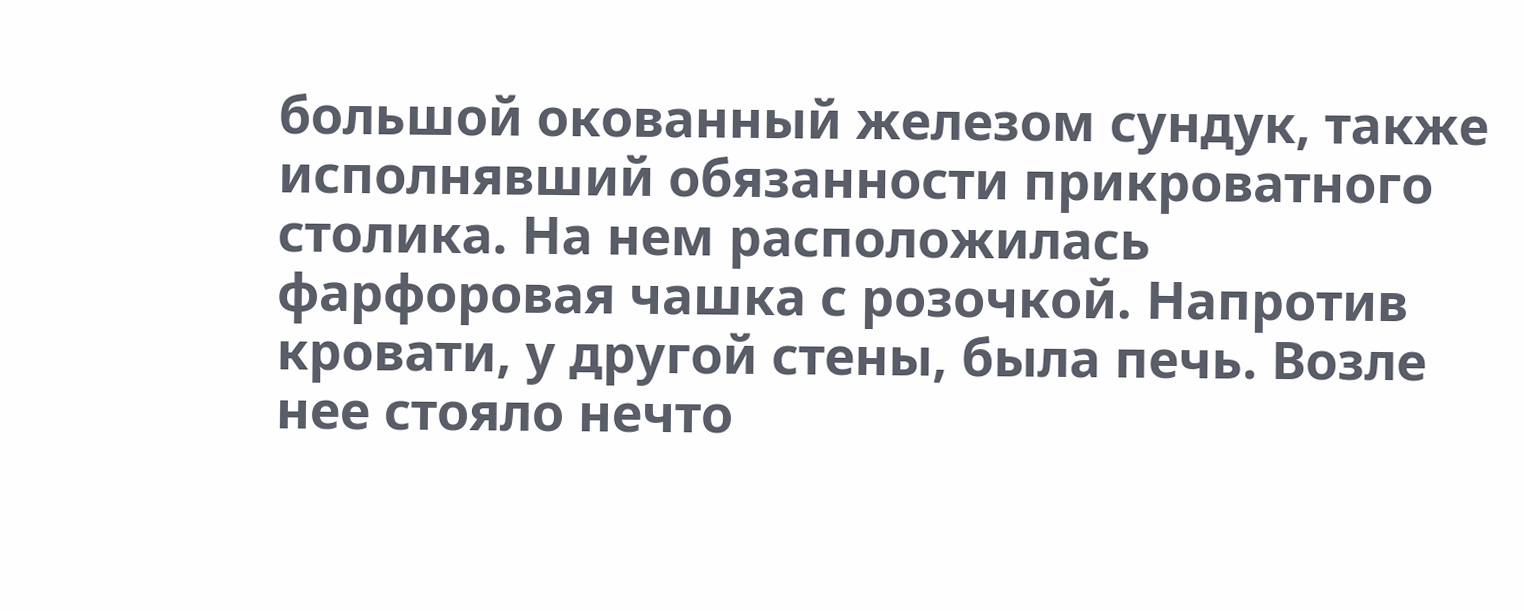большой окованный железом сундук, также исполнявший обязанности прикроватного столика. На нем расположилась фарфоровая чашка с розочкой. Напротив кровати, у другой стены, была печь. Возле нее стояло нечто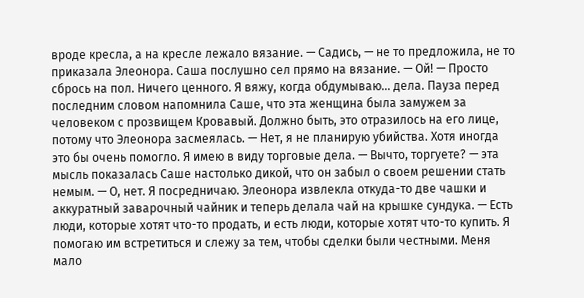вроде кресла, а на кресле лежало вязание. — Садись, — не то предложила, не то приказала Элеонора. Саша послушно сел прямо на вязание. — Ой! — Просто сбрось на пол. Ничего ценного. Я вяжу, когда обдумываю… дела. Пауза перед последним словом напомнила Саше, что эта женщина была замужем за человеком с прозвищем Кровавый. Должно быть, это отразилось на его лице, потому что Элеонора засмеялась. — Нет, я не планирую убийства. Хотя иногда это бы очень помогло. Я имею в виду торговые дела. — Вычто, торгуете? — эта мысль показалась Саше настолько дикой, что он забыл о своем решении стать немым. — О, нет. Я посредничаю. Элеонора извлекла откуда-то две чашки и аккуратный заварочный чайник и теперь делала чай на крышке сундука. — Есть люди, которые хотят что-то продать, и есть люди, которые хотят что-то купить. Я помогаю им встретиться и слежу за тем, чтобы сделки были честными. Меня мало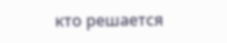кто решается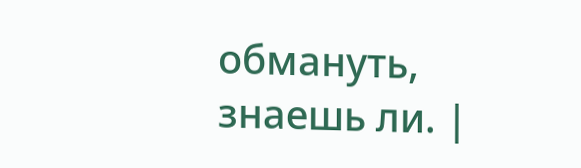обмануть, знаешь ли. |